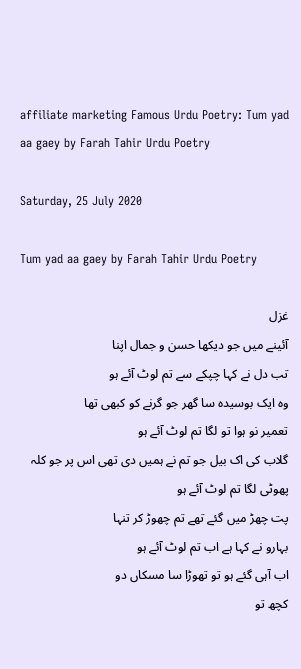affiliate marketing Famous Urdu Poetry: Tum yad aa gaey by Farah Tahir Urdu Poetry

Saturday, 25 July 2020

Tum yad aa gaey by Farah Tahir Urdu Poetry

غزل
آئینے میں جو دیکھا حسن و جمال اپنا
تب دل نے کہا چپکے سے تم لوٹ آئے ہو
وہ ایک بوسیدہ سا گھر جو گرنے کو کبھی تھا
تعمیر نو ہوا تو لگا تم لوٹ آئے ہو
گلاب کی اک بیل جو تم نے ہمیں دی تھی اس پر جو کلہ پھوٹی لگا تم لوٹ آئے ہو
پت چھڑ میں گئے تھے تم چھوڑ کر تنہا
بہارو نے کہا ہے اب تم لوٹ آئے ہو
اب آہی گئے ہو تو تھوڑا سا مسکاں دو
کچھ تو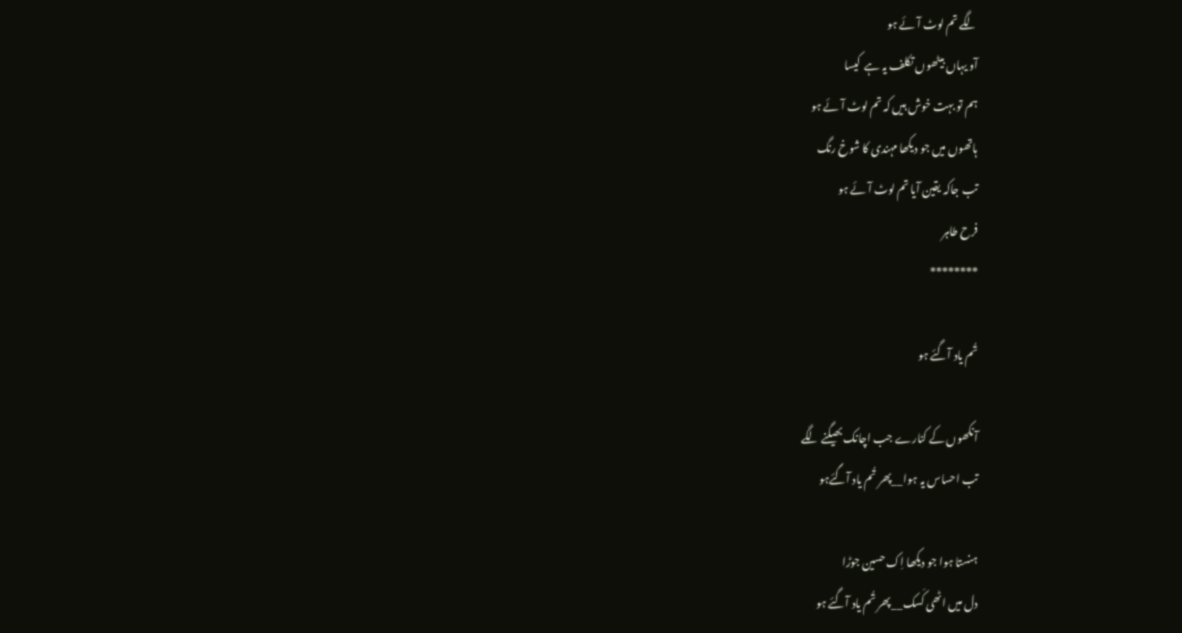لگے تم لوٹ آئے ہو
آو یہاں بیٹھوں تکلف یہ ہے  کیسا
ہم تو بہت خوش ہیں کہ تم لوٹ آئے ہو
ہاتھوں میں جو دیکھا مہندی کا شوخ رنگ
تب جاکہ یقین آیا تم لوٹ آئے ہو
فرح طاہر
********

تُم یاد آگئے ہو

آنکھوں کے کنارے جب اچانک بھیگنے لگے
تب احساس یہ ہوا__پھر تُم یاد آگئےہو

ہنستا ہوا جو دیکھا اِک حسین جوڑا
دل میں اٹھی کَسک__پھر تُم یاد آگئے ہو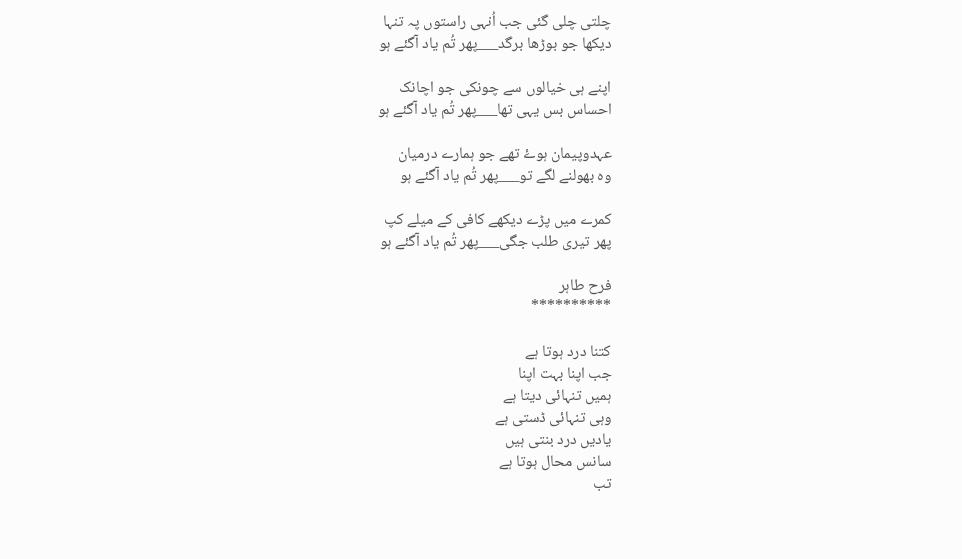چلتی چلی گئی جب اُنہی راستوں پہ تنہا
دیکھا جو بوڑھا برگد___پھر تُم یاد آگئے ہو

اپنے ہی خیالوں سے چونکی جو اچانک
احساس بس یہی تھا___پھر تُم یاد آگئے ہو

عہدوپیمان ہوۓ تھے جو ہمارے درمیان
وہ بھولنے لگے تو___پھر تُم یاد آگئے ہو

کمرے میں پڑے دیکھے کافی کے میلے کپ
پھر تیری طلب جگی___پھر تُم یاد آگئے ہو

فرح طاہر
**********

کتنا درد ہوتا ہے
جب اپنا بہت اپنا
ہمیں تنہائی دیتا ہے
وہی تنہائی ڈستی ہے
یادیں درد بنتی ہیں
سانس محال ہوتا ہے
تب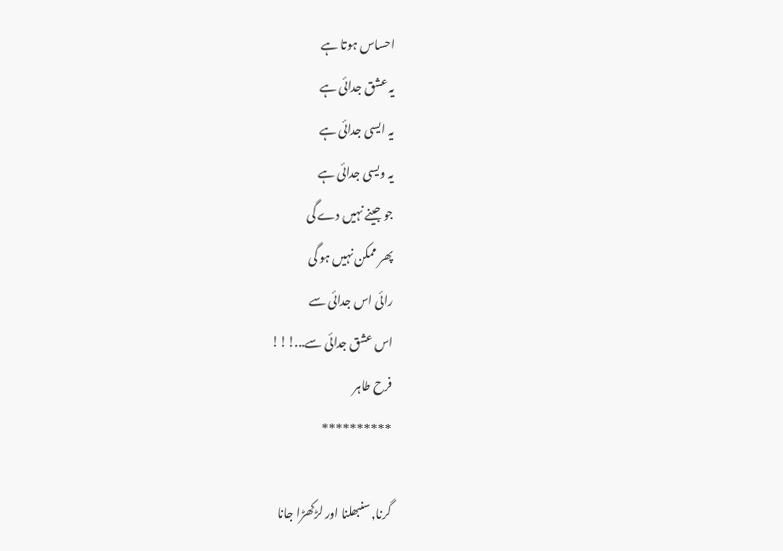احساس ہوتا ہے
یہ عشق جدائی ہے
یہ ایسی جدائی ہے
یہ ویسی جدائی ہے
جو جینے نہیں دے گی
پھر ممکن نہیں ہو گی
رائی اس جدائی سے
اس عشق جدائی سے...!!!
فرح طاہر
**********

گرنا,سنبھلنا اور لڑکھڑا جانا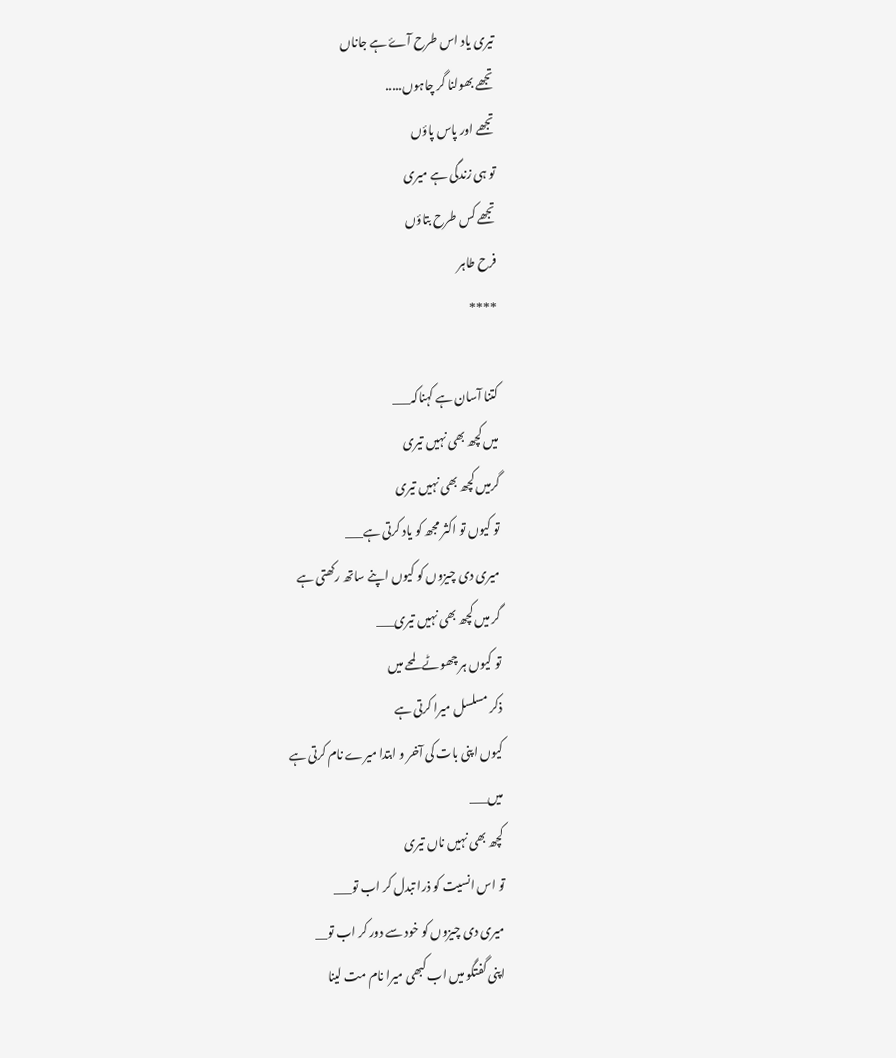تیری یاد اس طرح آۓ ہے جاناں
تجھے بھولنا گر چاہوں.....
تجھے اور پاس پاؤں
تو ہی زندگی ہے میری
تجھے کس طرح بتاؤں
فرح طاہر
****

کتنا آسان ہے کہناکہ___
میں کچھ بھی نہیں تیری
گرمیں کچھ بھی نہیں تیری
تو کیوں تو اکثر مجھ کو یاد کرتی ہے___
میری دی چیزوں کو کیوں اپنے ساتھ رکھتی ہے
گر میں کچھ بھی نہیں تیری___
تو کیوں ہر چھوٹے لمحے میں
ذکر مسلسل میرا کرتی ہے
کیوں اپنی بات کی آخر و ابتدا میرے نام کرتی ہے
میں___
کچھ بھی نہیں ناں تیری
تو اس انسیت کو ذرا تبدل کر اب تو___
میری دی چیزوں کو خود سے دور کر اب تو__
اپنی گفتگو میں اب کبھی میرا نام مت لینا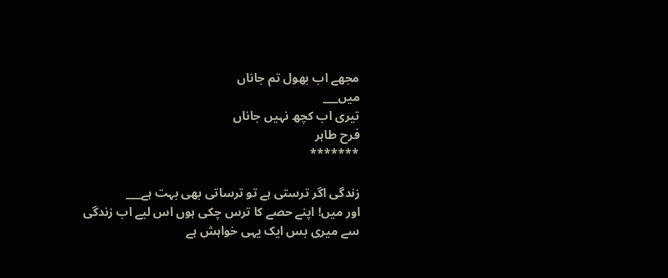مجھے اب بھول تم جاناں
میں___
تیری اب کچھ نہیں جاناں
فرح طاہر
*******

زندگی اگر ترستی ہے تو ترساتی بھی بہت ہے___
اور میں! اپنے حصے کا ترس چکی ہوں اس لیے اب زندگی سے میری بس ایک یہی خواہش ہے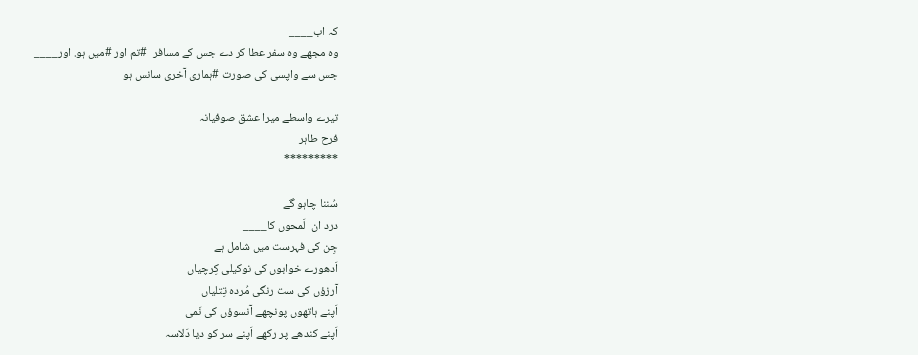کہ اب____
وہ مجھے وہ سفر عطا کر دے جس کے مسافر  #تم اور #میں ہو. اور____
جس سے واپسی کی صورت #ہماری آخری سانس ہو

تیرے واسطے میرا عشق صوفیانہ
فرح طاہر
*********

سُننا چاہو گے
درد ان  لَمحوں کا____
جِن کی فہرست میں شامل ہے
اَدھورے خوابوں کی نوکیلی کِرچیاں
آرزؤں کی ست رنگی مُردہ تِتلیاں
اَپنے ہاتھوں پونچھے آنسوؤں کی نَمی
اَپنے کندھے پر رکھے اَپنے سر کو دیا دَلاسہ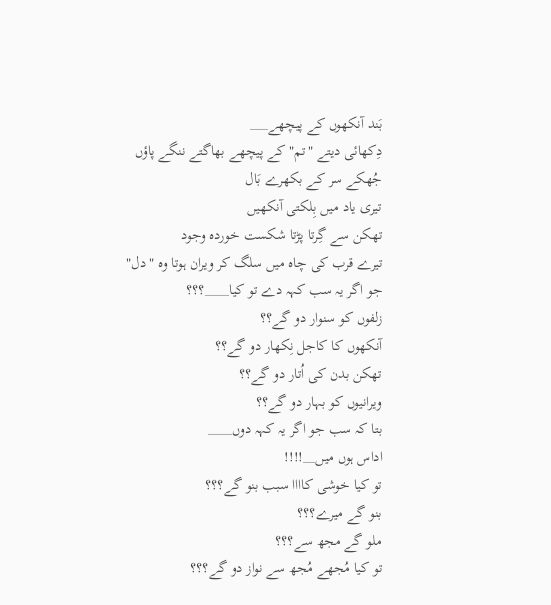بَند آنکھوں کے پیچھے___
دِکھائی دیتے "تم" کے پیچھے بھاگتے ننگے پاؤں
جُھکے سر کے بکھرے بَال
تیری یاد میں بِلکتی آنکھیں
تھکن سے گِرتا پڑتا شکست خوردہ وجود
تیرے قرب کی چاہ میں سلگ کر ویران ہوتا وہ "دل"
جو اگر یہ سب کہہ دے تو کیا____؟؟؟
زلفوں کو سنوار دو گے؟؟
آنکھوں کا کاجل نِکھار دو گے؟؟
تھکن بدن کی اُتار دو گے؟؟
ویرانیوں کو بہار دو گے؟؟
بتا کہ سب جو اگر یہ کہہ دوں____
اداس ہوں میں__!!!!
تو کیا خوشی کاااا سبب بنو گے؟؟؟
بنو گے میرے؟؟؟
ملو گے مجھ سے؟؟؟
تو کیا مُجھے مُجھ سے نواز دو گے؟؟؟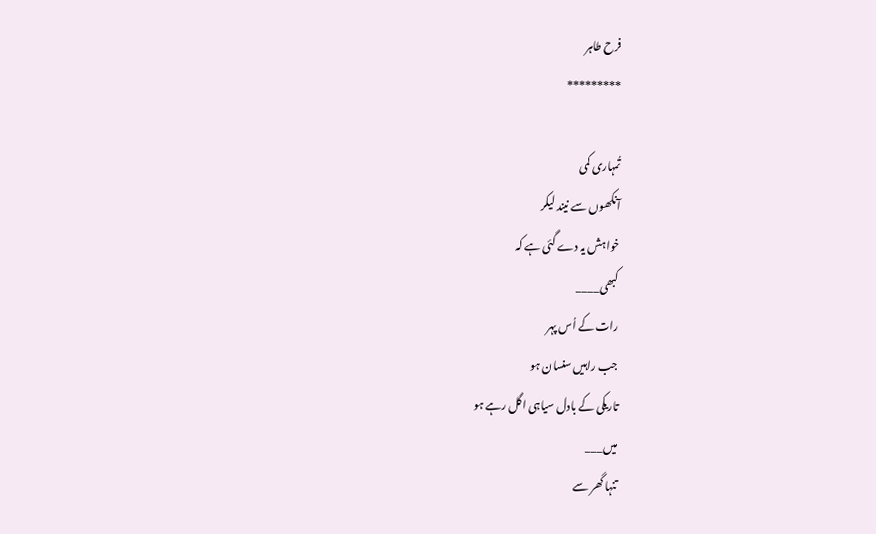فرح طاہر
*********

تُمہاری کمی
آنکھوں سے نیند لیکر
خواہش یہ دے گئی ہے کہ
کبھی____
رات کے اُس پہر
جب راہیں سنسان ہو
تاریکی کے بادل سیاہی اگل رہے ہو
میں___
تنہا گھر سے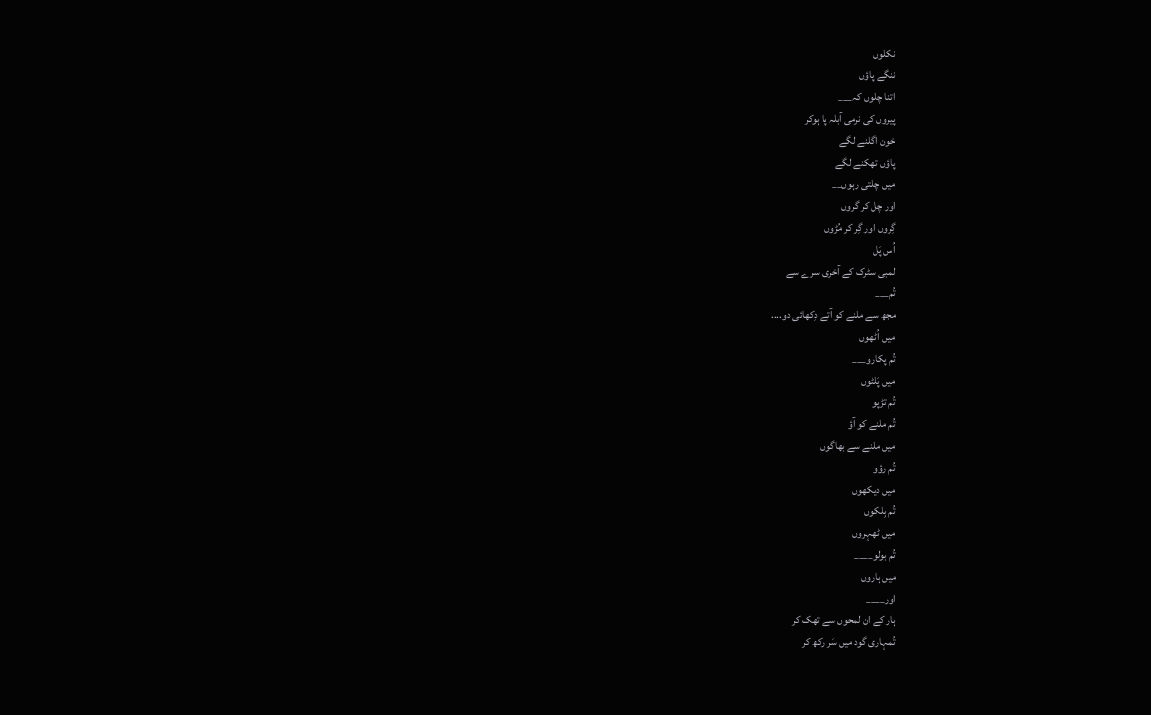نکلوں
ننگے پاؤں
اتنا چلوں کہ___
پیروں کی نرمی آبلہ پا ہوکر
خون اگلنے لگے
پاؤں تھکنے لگے
میں چلتی رہوں__
اور چل کر گروں
گِروں اور گِر کر مُڑوں
اُس پَل
لمبی سٹرک کے آخری سرے سے
تُم___
مجھ سے ملنے کو آتے دِکھائی دو....
میں اُٹھوں
تُم پکارو___
میں پَلٹوں
تُم تڑپو
تُم ملنے کو آؤ
میں ملنے سے بھاگوں
تُم رؤو
میں دیکھوں
تُم بِلکوں
میں ٹھہروں
تُم بولو____
میں ہاروں
اور____
ہار کے ان لمحوں سے تھک کر
تُمہاری گود میں سَر رکھ کر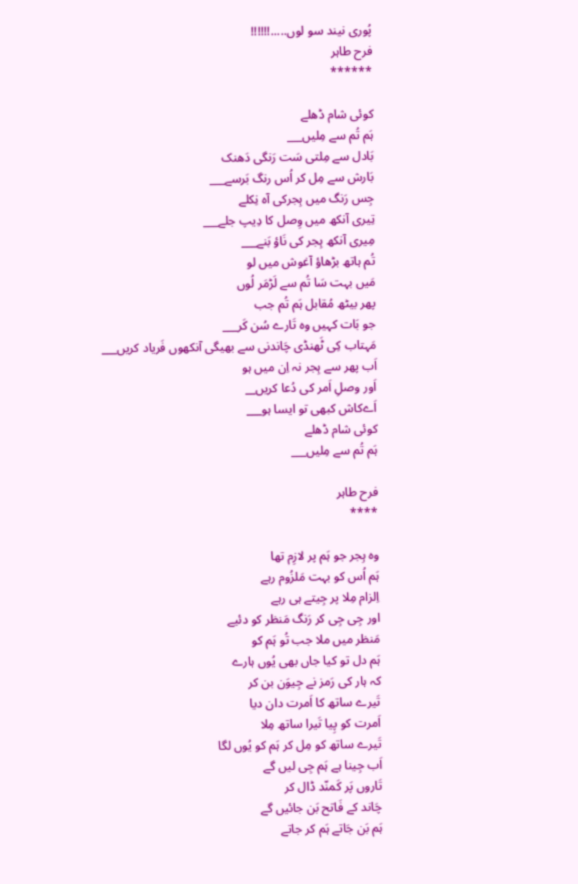پُوری نیند سو لوں.....!!!!!!
فرح طاہر
******

کوئی شام ڈھلے
ہَم تُم سے مِلیں___
بَادل سے مِلتی سَت رَنگی دَھنک
بَارش سے مِل کر اُس رنگ بَرسے___
جِس رَنگ میں ہِجرکی آہ نِکلے
تِیری آنکھ میں وِصل کا دِیپ جلے___
مِیری آنکھ ہِجر کی نَاؤ بَنے___
تُم ہاتھ بڑھاؤ آغوش میں لو
مَیں بہت سَا تُم سے لَڑمَر لُوں
پھر بیٹھ مُقابل ہَم تُم جب
جو بَات کہیں وہ تَارے سُن کَر___
مَہتاب کِی ٹَھنڈی چَاندنی سے بھیگی آنکھوں فَریاد کریں___
اَب پھر سے ہِجر نہ اِن میں ہو
اَور وصلِ اَمر کی دُعا کریں__
اَےکاش کبھی تو ایسا ہو___
کوئی شام ڈھلے
ہَم تُم سے مِلیں___

فرح طاہر
****

وہ ہِجر جو ہَم پر لازِم تھا
ہَم اُس کو بہت مَلزُوم رہے
اِلزام مِلا پر جِیتے ہی رہے
اور جِی جِی کر رَنگ مَنظر کو دئیے
مَنظر میں ملا جب تُو ہَم کو
ہَم دل تو کیا جاں بھی یُوں ہارے
کہ ہار کی رَمز نے جِیوَن بن کر
تَیرے ساتھ کا اَمرت دان دیا
اَمرت کو پِیا تَیرا ساتھ مِلا
تَیرے ساتھ کو مِل کر ہَم کو یُوں لگا
اَب جِینا ہے ہَم جِی لیں گے
تَاروں پَر کَمنّد ڈال کر
چَاند کے فَاتح بَن جائیں گے
ہَم بَن جَاتے ہَم کر جاتے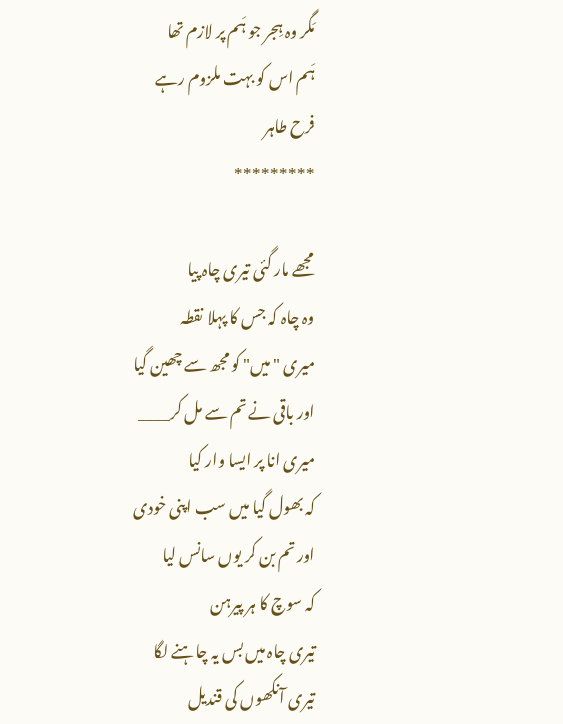مَگر وہ ہِجر جو ہَم پر لازم تھا
ہَم اس کو بہت ملزوم رہے
فرح طاہر
*********

مجھے مار گئی تیری چاہ پیا
وہ چاہ کہ جس کا پہلا نقطہ
میری "میں" کو مجھ سے چھین گیا
اور باقی نے تم سے مل کر____
میری انا پر ایسا وار کیا
کہ بھول گیا میں سب اپنی خودی
اور تم بن کر یوں سانس لیا
کہ سوچ کا ہر پیرہن
تیری چاہ میں بس یہ چاہنے لگا
تیری آنکھوں کی قندیل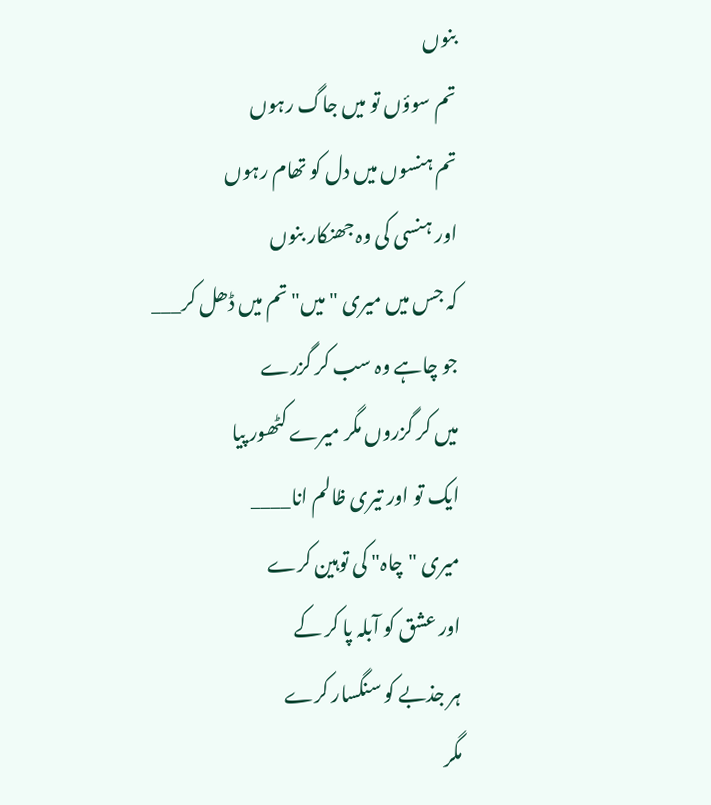بنوں
تم سوؤں تو میں جاگ رہوں
تم ہنسوں میں دل کو تھام رہوں
اور ہنسی کی وہ جھنکار بنوں
کہ جس میں میری "میں" تم میں ڈھل کر___
جو چاہے وہ سب کر گزرے
میں کر گزروں مگر میرے کٹھور پیا
ایک تو اور تیری ظالم انا____
میری "چاہ" کی توہین کرے
اور عشق کو آبلہ پا کر کے
ہر جذبے کو سنگسار کرے
مگر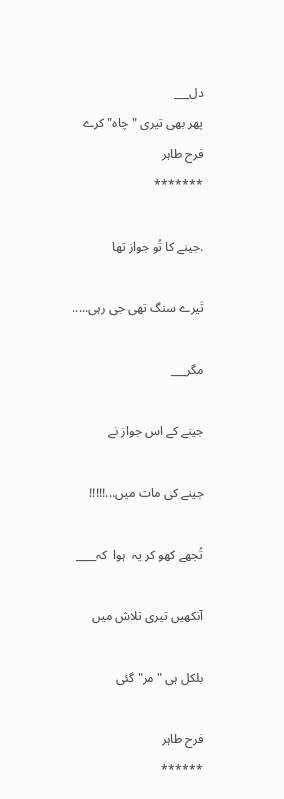دل___
پھر بھی تیری "چاہ" کرے
فرح طاہر
*******

.جینے کا تُو جواز تھا

تَیرے سنگ تھی جی رہی.....

مگر___

جینے کے اس جواز نے

جینے کی مات میں...!!!!!

تُجھے کھو کر یہ  ہوا  کہ____

آنکھیں تیری تلاش میں

بلکل ہی "مر" گئی

فرح طاہر
******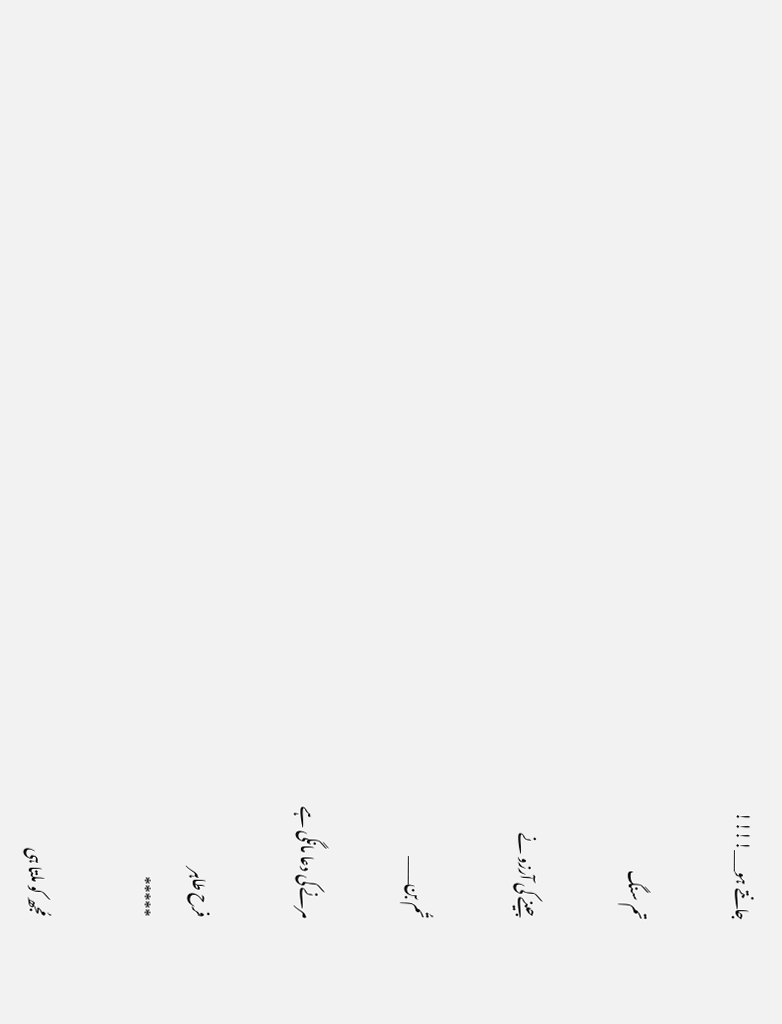جانتے ہو___!!!!

تم سنگ

جینے کی آرزو نے

تُم بن____

مرنے کی دعا مانگی ہے

فرح طاہر
*****

مُجھ کو ملتا ہی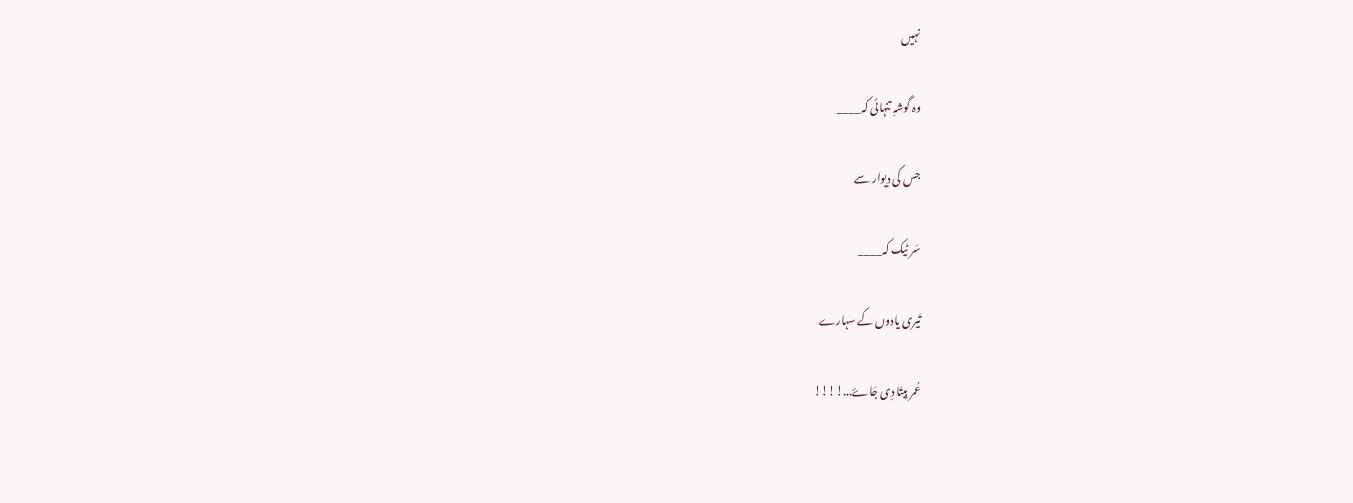نہیں

وہ گوشہِ تنہائی کہ____

جس کی دِیوار سے

سَر ٹیک کہ____

تَیری یادوں کے سہارے

عُمر بِیتَا دِی جَاۓ...!!!!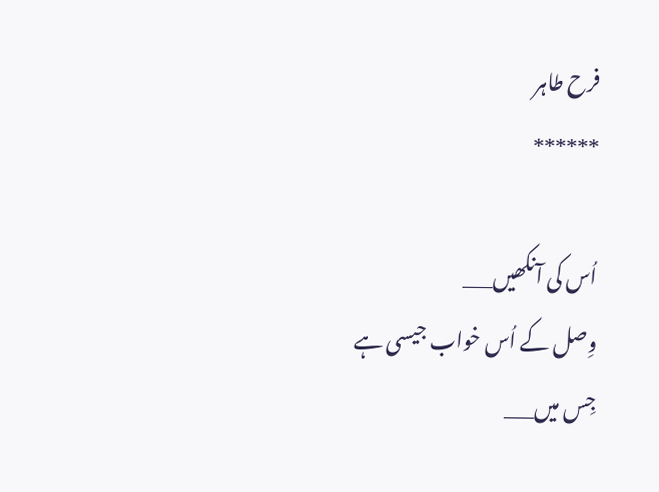فرح طاہر
******

اُس کی آنکھیں___
وِصل کے اُس خواب جیسی ہے
جِس میں___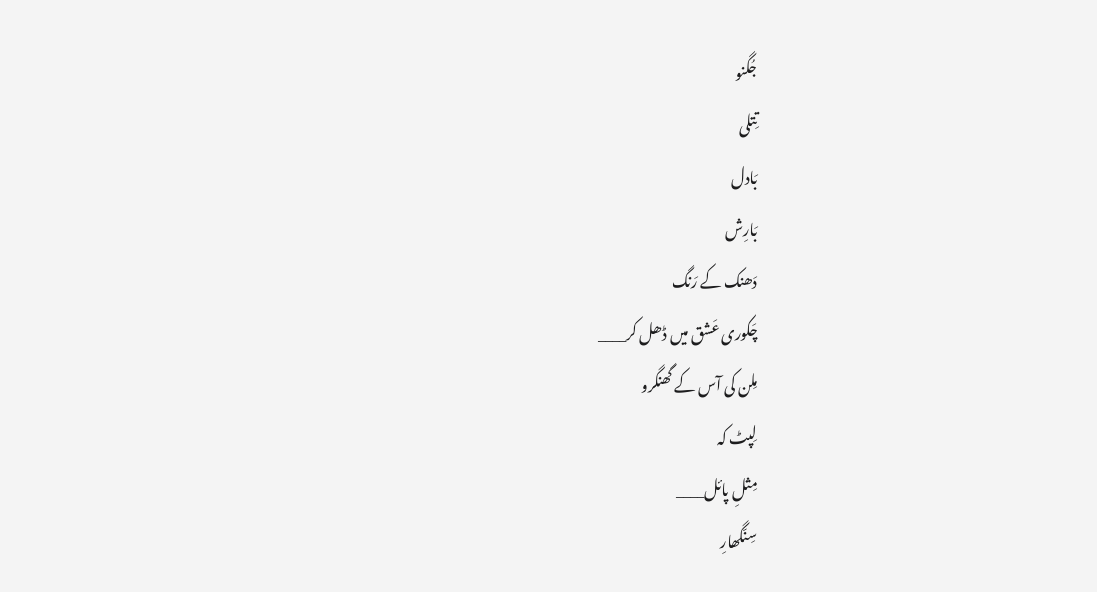جُگنو
تِتلی
بَادل
بَارِش
دَھنک کے رَنگ
چَکوری عَشق میں ڈھل کر____
مِلن کی آس کے گھنگرو
لِپٹ کہ
مِثلِ پائل____
سِنّگھارِ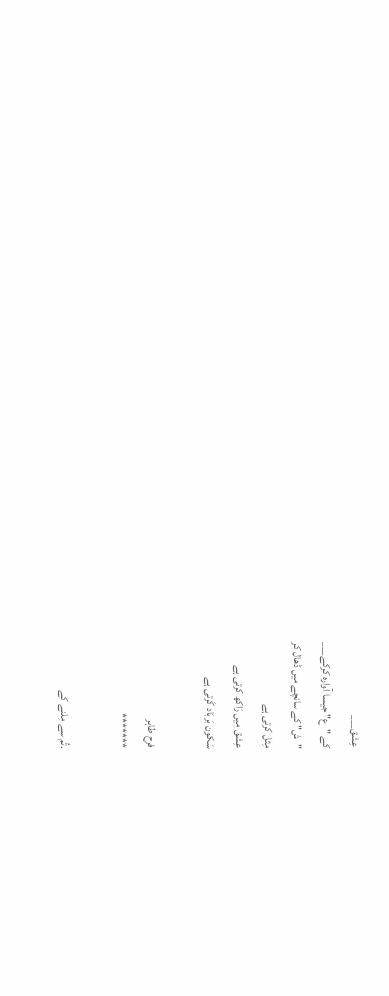عِشق___
کے "ع" جیسا آوارہ کرکے___
"ش" کے سانچے میں ڈھال کر
مِثل کرتی ہے
عِشق میں رَاکھ کرتی ہے
سَکون بَربَاد کَرتی ہے

فرح طاہر
*******

.تُم سے مِلنے کے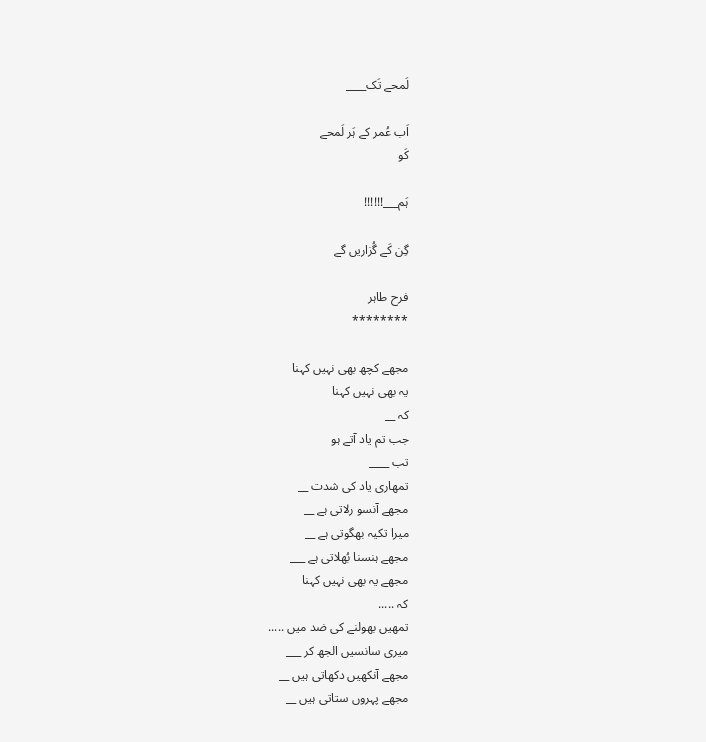لَمحے تَک____

اَب عُمر کے ہَر لَمحے
کَو

ہَم___!!!!!!

گِن کَے گُزاریں گے

فرح طاہر
********

مجھے کچھ بھی نہیں کہنا
یہ بھی نہیں کہنا
کہ __
جب تم یاد آتے ہو
تب ____
تمھاری یاد کی شدت __
مجھے آنسو رلاتی ہے __
میرا تکیہ بھگوتی ہے __
مجھے ہنسنا بُھلاتی ہے ___
مجھے یہ بھی نہیں کہنا
کہ .....
تمھیں بھولنے کی ضد میں .....
میری سانسیں الجھ کر ___
مجھے آنکھیں دکھاتی ہیں __
مجھے پہروں ستاتی ہیں __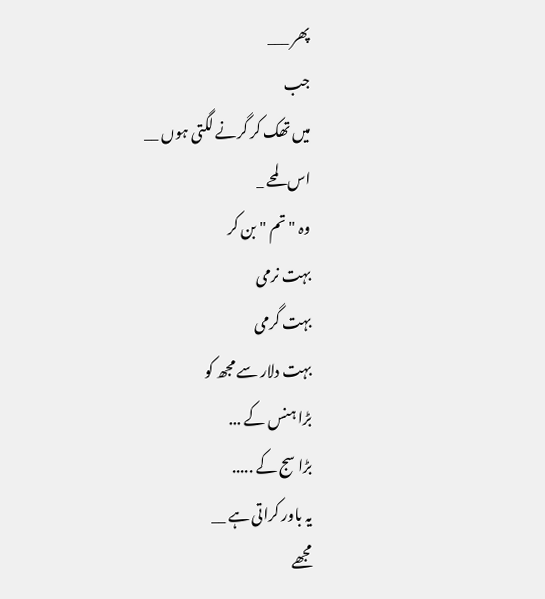پھر ___
جب
میں تھک کر گرنے لگتی ہوں __
اس لمحے _
وہ " تم " بن کر
بہت نرمی
بہت گرمی
بہت دلار سے مجھ کو
بڑا ہنس کے ...
بڑا سج کے .....
یہ باور کراتی ہے __
مجھے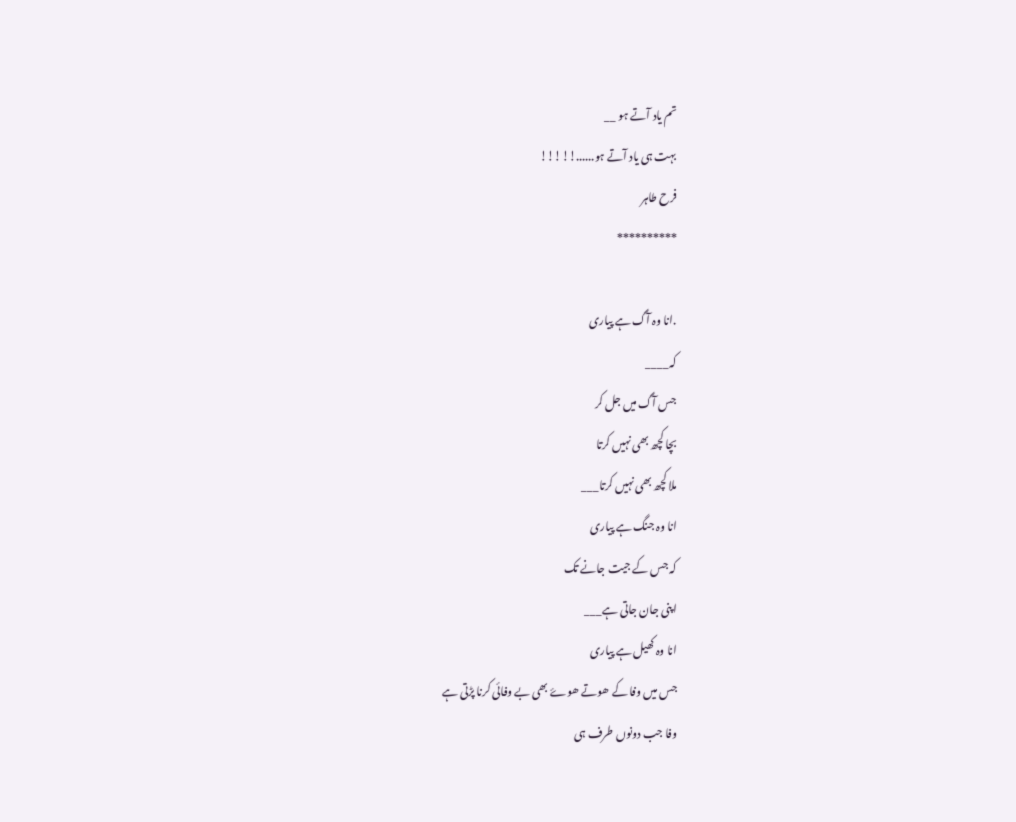تم یاد آتے ہو __
بہت ہی یاد آتے ہو......!!!!!
فرح طاہر
**********

.انا وہ آگ ہے پیاری
کہ____
جس آگ میں جل کر
بچا کچھ بھی نہیں کرتا
ملا کچھ بھی نہیں کرتا___
انا وہ جنگ ہے پیاری
کہ جس کے جیت جانے تک
اپنی جان جاتی ہے___
انا وہ کھیل ہے پیاری
جس میں وفا کے ھوتے ھوۓ بھی بے وفائی کرنا پڑتی ہے
وفا جب دونوں طرف ہی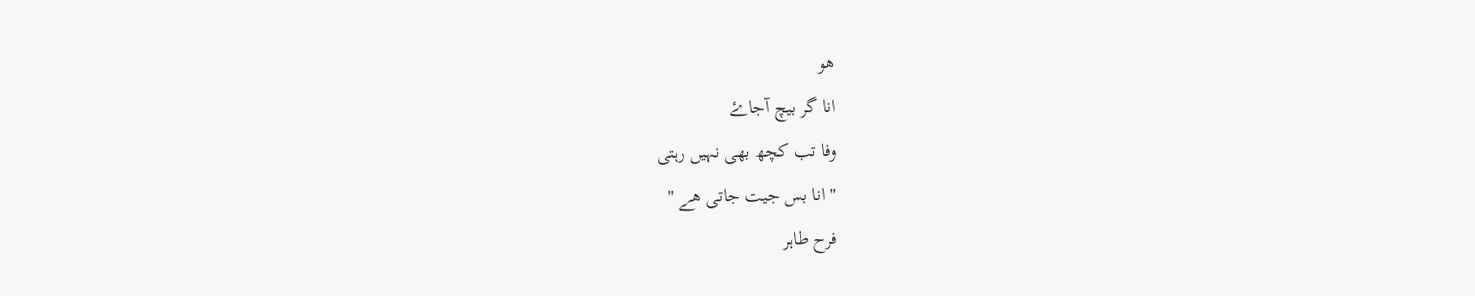ھو
انا گر بیچ آجاۓ
وفا تب کچھ بھی نہیں رہتی
" انا بس جیت جاتی ھے "
فرح طاہر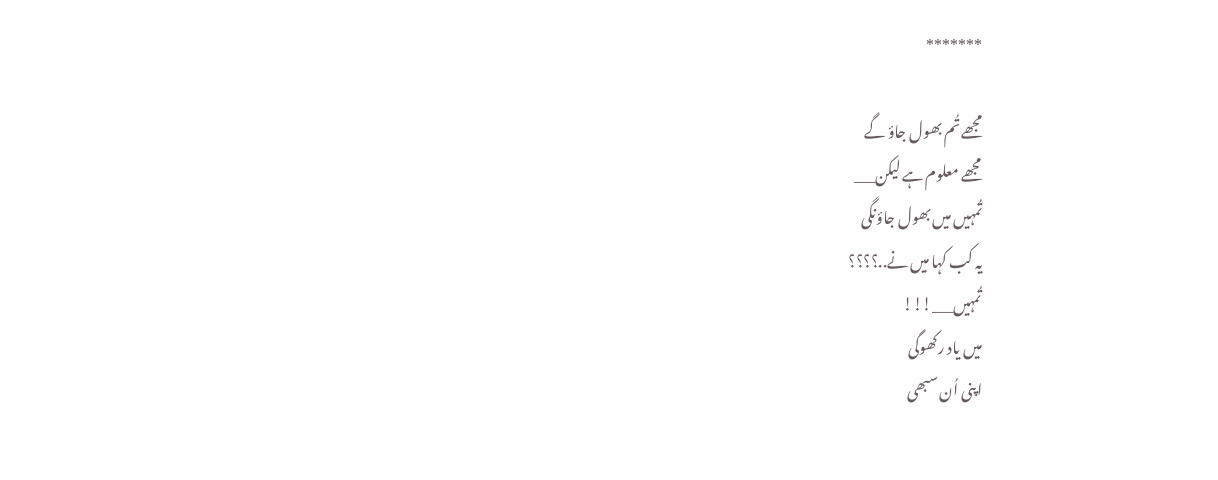*******

مجھے تُم بھول جاؤ گے
مجھے معلوم ہے لیکن___
تُمہیں میں بھول جاؤنگی
یہ کب کہا میں نے..؟؟؟؟
تُمہیں___!!!
میں یاد رکھوگی
اپنی اُن سبھی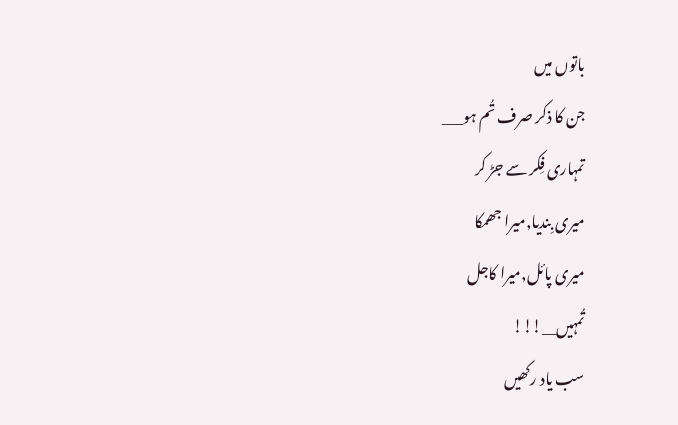باتوں میں
جن کا ذکر صرف تُم ہو___
تمہاری فِکر سے جڑ کر
میری بِندیا,میرا جھمکا
میری پائل,میرا کاجل
تُمہیں__!!!
سب یاد رکھیں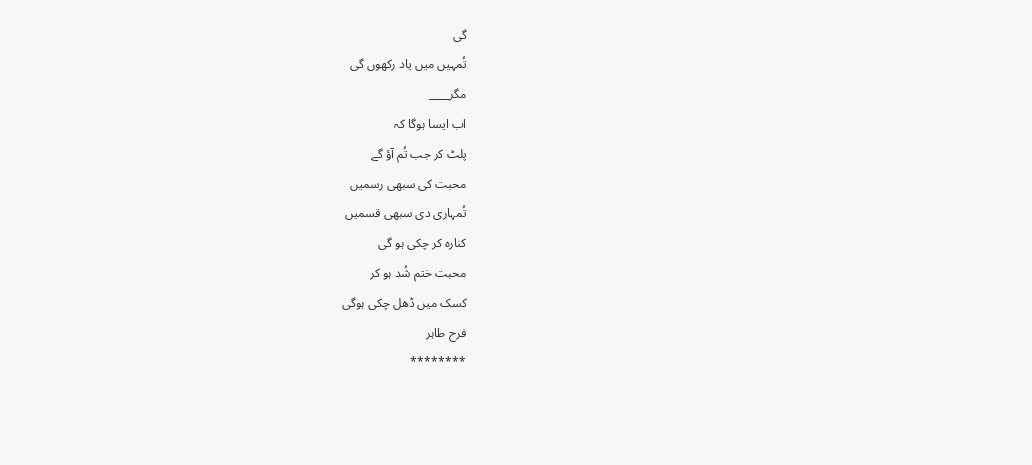گی
تُمہیں میں یاد رکھوں گی
مگر____
اب ایسا ہوگا کہ
پلٹ کر جب تُم آؤ گے
محبت کی سبھی رسمیں
تُمہاری دی سبھی قسمیں
کنارہ کر چکی ہو گی
محبت ختم شُد ہو کر
کسک میں ڈھل چکی ہوگی
فرح طاہر
********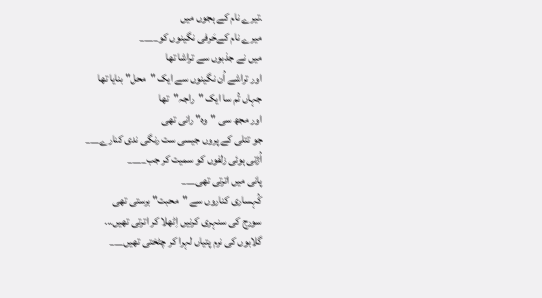.تیرے نام کے ہجوں میں
میرے نام کےحَرفی نگینوں کو____
میں نے جذبوں سے تراشا تھا
اور تراشے اُن نگینوں سے ایک "محل" بنایا تھا
جہاں تُم سا ایک "راجہ"تھا
اور مجھ سی "وہ" رانی تھی
جو تتلی کے پروں جیسی ست رنگی ندی کنارے___
اُڑتی ہوئی زلفوں کو سمیت کر جب____
پانی میں اترتی تھی___
کُہساری کناروں سے "محبت" برستی تھی
سورج کی سنہری کرنیں اِٹھلا کر اترتی تھیں...
گلابوں کی نرم پتیاں لہرا کر چٹختی تھیں___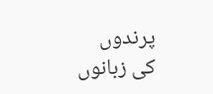پرندوں کی زبانوں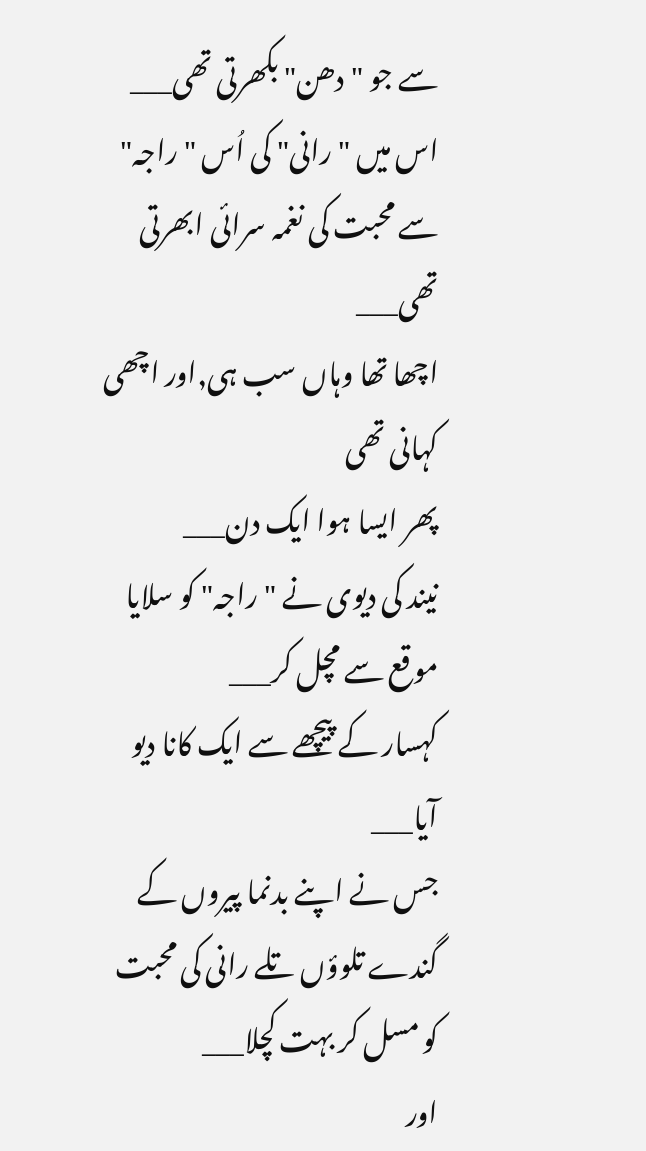سے جو "دھن" بکھرتی تھی___
اس میں "رانی" کی اُس "راجہ" سے محبت کی نغمہ سرائی ابھرتی تھی___
اچھا تھا وہاں سب ہی,اور اچھی کہانی تھی
پھر ایسا ہوا ایک دن___
نیند کی دیوی نے "راجہ" کو سلایا
موقع سے مچل کر___
کہسار کے پیچھے سے ایک کانا دیو آیا___
جس نے اپنے بدنما پیروں کے گندے تلوؤں تلے رانی کی محبت کو مسل کر بہت کچلا___
اور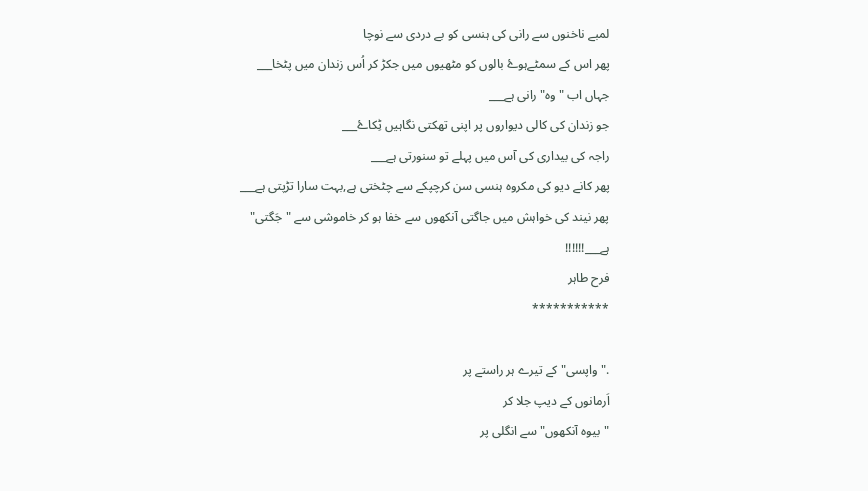لمبے ناخنوں سے رانی کی ہنسی کو بے دردی سے نوچا
پھر اس کے سمٹےہوۓ بالوں کو مٹھیوں میں جکڑ کر اُس زندان میں پٹخا___
جہاں اب "وہ" رانی ہے___
جو زندان کی کالی دیواروں پر اپنی تھکتی نگاہیں ٹِکاۓ___
راجہ کی بیداری کی آس میں پہلے تو سنورتی ہے___
پھر کانے دیو کی مکروہ ہنسی سن کرچپکے سے چٹختی ہے,بہت سارا تڑپتی ہے___
پھر نیند کی خواہش میں جاگتی آنکھوں سے خفا ہو کر خاموشی سے "جَگتی" ہے___!!!!!!
فرح طاہر
***********

."واپسی" کے تیرے ہر راستے پر
اَرمانوں کے دیپ جلا کر
"بیوہ آنکھوں" سے انگلی پر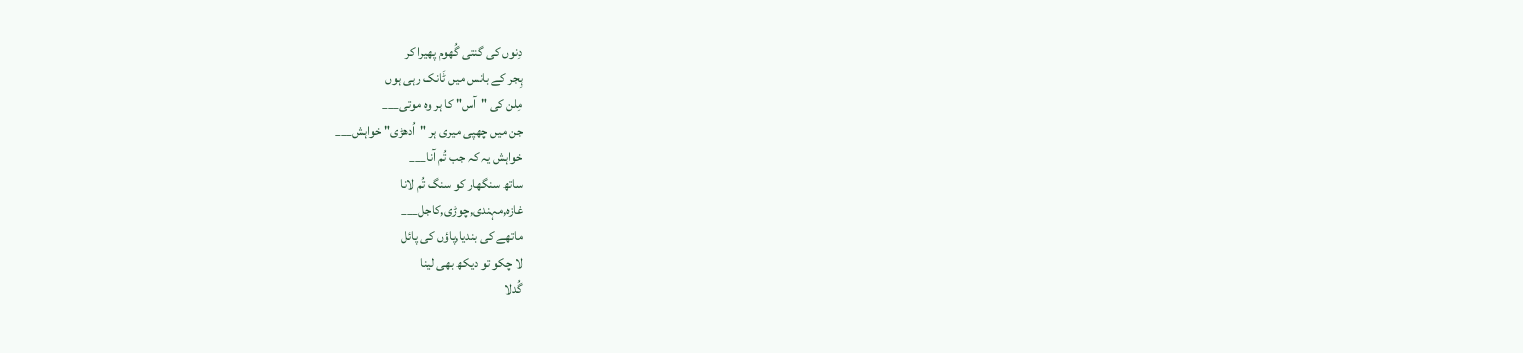دِنوں کی گنتی گُھوم پھیرا کر
ہِجر کے بانس میں ٹَانک رہی ہوں
مِلن کی "آس" کا ہر وہ موتی___
جن میں چھپی میری ہر "اُدھڑی" خواہش___
خواہش یہ کہ جب تُم آنا___
ساتھ سنگھار کو سنگ تُم لانا
غازہ,مہندی,چوڑی,کاجل___
ماتھے کی بندیا,پاؤں کی پائل
لا چکو تو دیکھ بھی لینا
گُدلا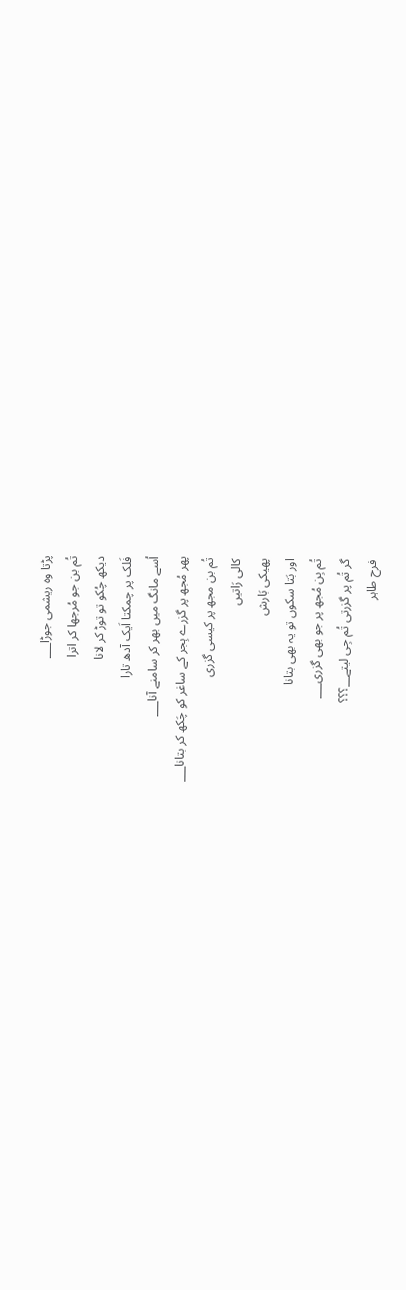پڑتا وہ ریشمی جوڑا___
تُم بن جو مُرجھا کر اترا
دیکھ چُکو تو توڑ کر لانا
فَلک پر چمکتا اَیک آدھ تارا
اُسے مانگ میں بھر کر سامنے آنا___
پھر مُجھ پر گزرے ہِجر کے ساغر کو چَکھ کر بتانا___
تُم بن مجھ پر کیسی گزری
کالی رَاتیں
پھیکی بَارش
اور بَتا سکوں تو یہ بھی بتانا
تُم بِن مُجھ پر جو بھی گزری___
گر تُم پر گزرتی تُم جِی لیتے__؟؟؟
فرح طاہر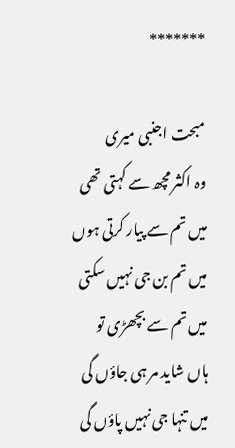*******

مبحت اجنبی میری
وہ اکثر مچھ سے کہتی تھی
میں تم سے پیار کرتی ہوں
میں تم بن جی نہیں سکتی
میں تم سے بچھڑی تو
ہاں شاید مر ہی جاؤں گی
میں تنہا جی نہیں پاؤں گی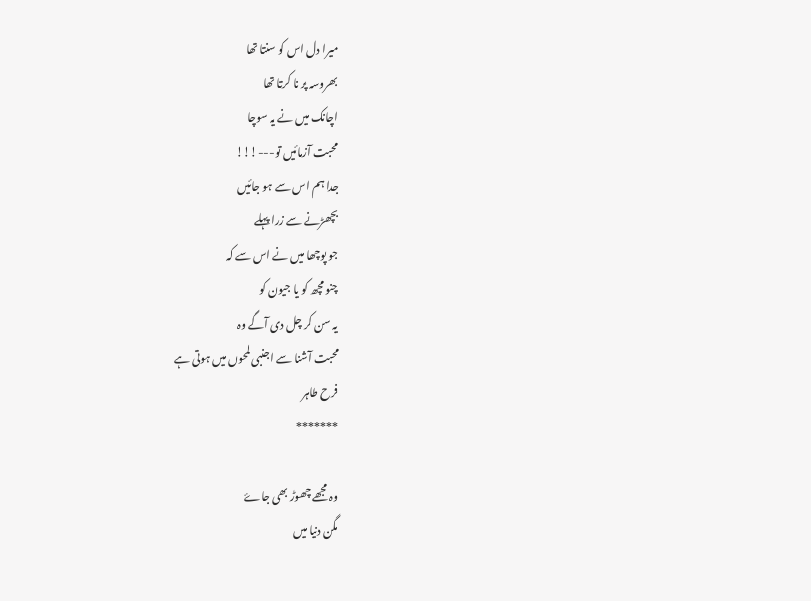میرا دل اس کو سنتا تھا
بھروسہ پر نا کرتا تھا
اچانک میں نے یہ سوچا
محبت آزمائیں تو---!!!
جدا ہم اس سے ہو جائیں
بچھڑنے سے زرا پہلے
جو پوچھا میں نے اس سے کہ
چنو مچھ کو یا جیون کو
یہ سن کر چل دی آگے وہ
محبت آشنا سے اجنبی لمحوں میں ہوتی ہے
فرح طاہر
*******

وہ مجھے چھوڑ بھی جاۓ
مگن دنیا میں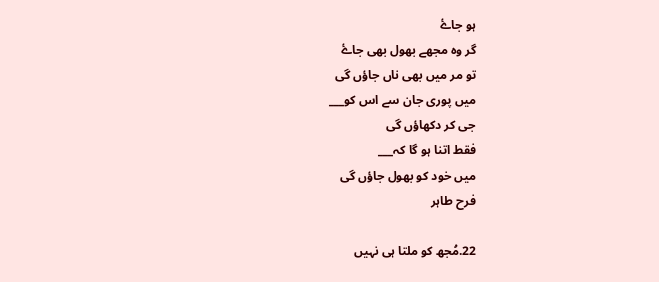ہو جاۓ
گر وہ مجھے بھول بھی جاۓ
تو مر میں بھی ناں جاؤں گی
میں پوری جان سے اس کو___
جی کر دکھاؤں گی
فقط اتنا ہو گا کہ___
میں خود کو بھول جاؤں گی
فرح طاہر

22.مُجھ کو ملتا ہی نہیں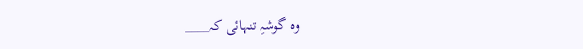وہ گوشہِ تنہائی کہ____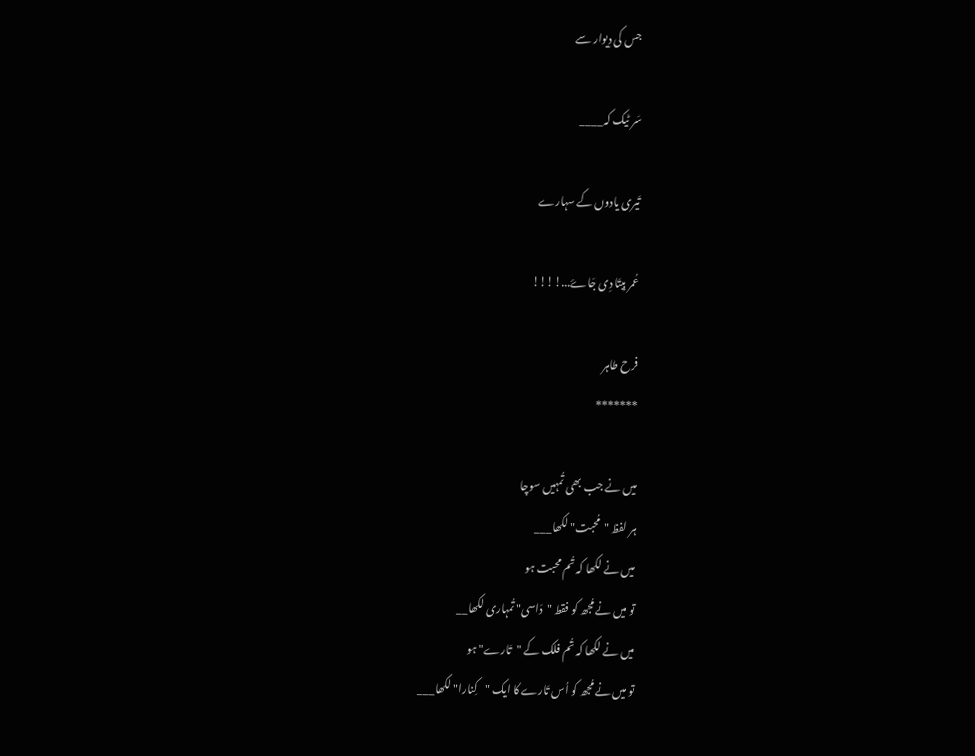جس کی دِیوار سے

سَر ٹیک کہ____

تَیری یادوں کے سہارے

عُمر بِیتَا دِی جَاۓ...!!!!

فرح طاہر
*******

میں نے جب بھی تُمہیں سوچا
ہر لفظ "مُحبت" لکھا___
میں نے لکھا کہ تُم محبت ہو
تو میں نے مُجھ کو فقط "دَاسی" تُمہاری لکھا__
میں نے لکھا کہ تُم فلک کے "تَارے" ہو
تو میں نے مُجھ کو اُس تَارے کا ایک "کِنارا" لکھا___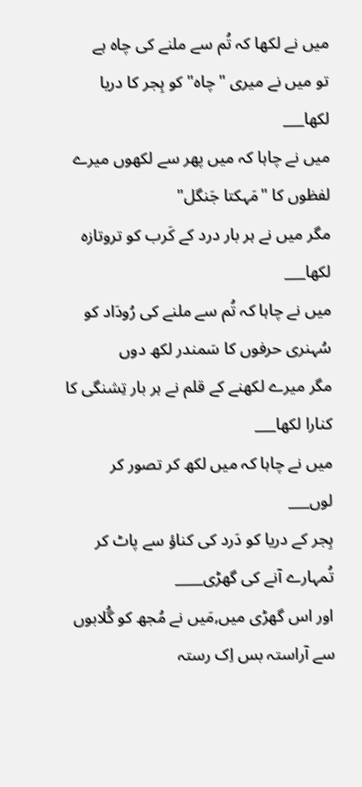میں نے لکھا کہ تُم سے ملنے کی چاہ ہے
تو میں نے میری "چاہ" کو ہِجر کا دریا لکھا___
میں نے چاہا کہ میں پھر سے لکھوں میرے لفظوں کا "مَہکتا جَنگل"
مگر میں نے ہر بار درد کے کَرب کو تروتازہ لکھا___
میں نے چاہا کہ تُم سے ملنے کی رُودَاد کو سُہنری حرفوں کا سَمندر لکھ دوں
مگر میرے لکھنے کے قلم نے ہر بار تِشنگی کا کنارا لکھا___
میں نے چاہا کہ میں لکھ کر تصور کر لوں___
ہِجر کے دریا کو دَرد کی کناؤ سے پاٹ کر تُمہارے آنے کی گھڑی____
اور اس گھڑی میں,مَیں نے مُجھ کو گُلابوں سے آراستہ بس اِک رستہ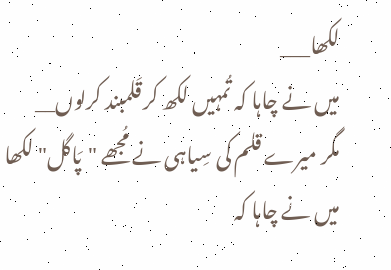لکھا___
میں نے چاہا کہ تُمہیں لکھ کر قَلمبند کرلوں__
مگر میرے قلم کی سِیاہی نے مُجھے "پَاگل" لکھا
میں نے چاہا کہ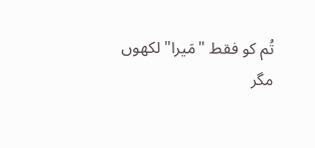تُم کو فقط "مَیرا" لکھوں
مگر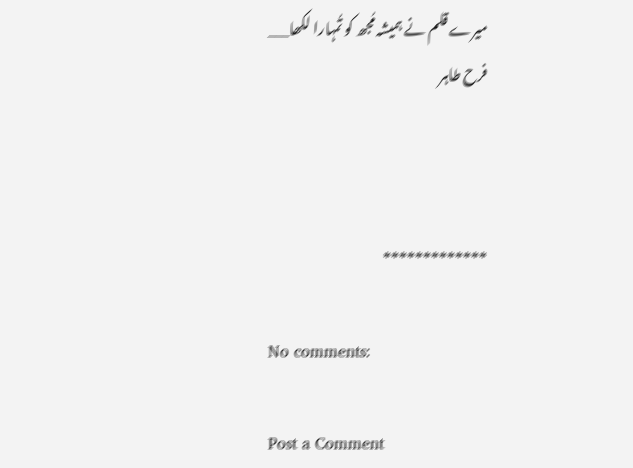میرے قلم نے ہمیشہ مُجھ کو تُمہارا لکھا___
فرح طاہر



*************

No comments:

Post a Comment